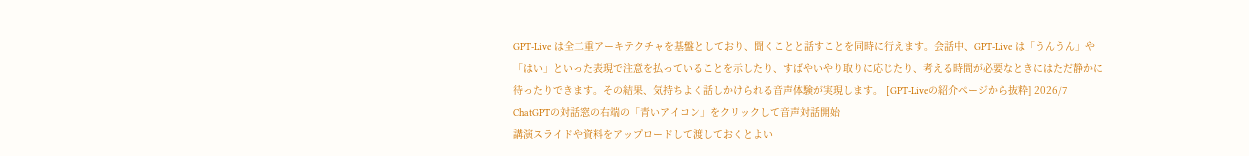GPT‑Live は全二重アーキテクチャを基盤としており、聞くことと話すことを同時に行えます。会話中、GPT‑Live は「うんうん」や「はい」といった表現で注意を払っていることを示したり、すばやいやり取りに応じたり、考える時間が必要なときにはただ静かに待ったりできます。その結果、気持ちよく話しかけられる音声体験が実現します。 [GPT-Liveの紹介ページから抜粋] 2026/7
ChatGPTの対話窓の右端の「青いアイコン」をクリックして音声対話開始
講演スライドや資料をアップロードして渡しておくとよい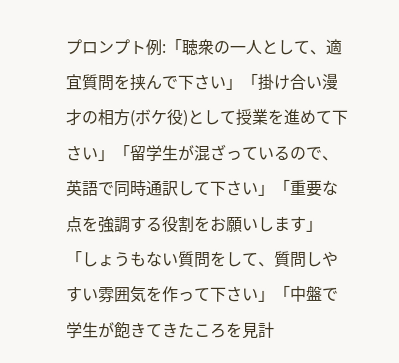プロンプト例:「聴衆の一人として、適宜質問を挟んで下さい」「掛け合い漫才の相方(ボケ役)として授業を進めて下さい」「留学生が混ざっているので、英語で同時通訳して下さい」「重要な点を強調する役割をお願いします」「しょうもない質問をして、質問しやすい雰囲気を作って下さい」「中盤で学生が飽きてきたころを見計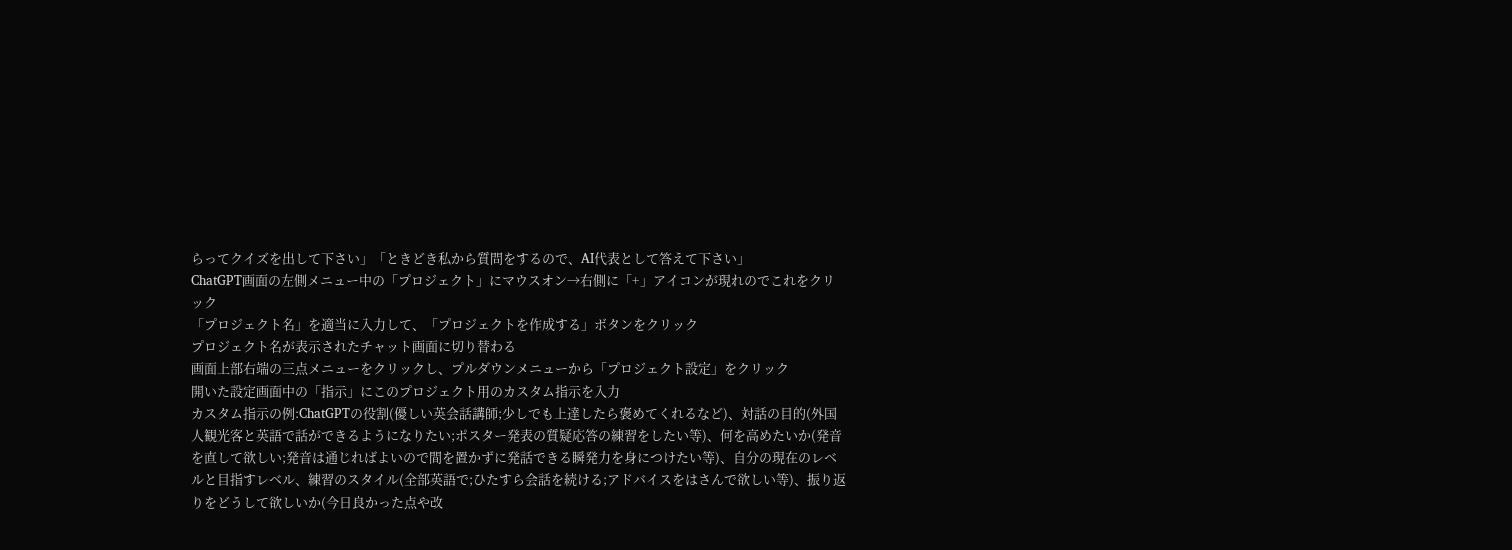らってクイズを出して下さい」「ときどき私から質問をするので、AI代表として答えて下さい」
ChatGPT画面の左側メニュー中の「プロジェクト」にマウスオン→右側に「+」アイコンが現れのでこれをクリック
「プロジェクト名」を適当に入力して、「プロジェクトを作成する」ボタンをクリック
プロジェクト名が表示されたチャット画面に切り替わる
画面上部右端の三点メニューをクリックし、プルダウンメニューから「プロジェクト設定」をクリック
開いた設定画面中の「指示」にこのプロジェクト用のカスタム指示を入力
カスタム指示の例:ChatGPTの役割(優しい英会話講師;少しでも上達したら褒めてくれるなど)、対話の目的(外国人観光客と英語で話ができるようになりたい;ポスター発表の質疑応答の練習をしたい等)、何を高めたいか(発音を直して欲しい;発音は通じればよいので間を置かずに発話できる瞬発力を身につけたい等)、自分の現在のレベルと目指すレベル、練習のスタイル(全部英語で;ひたすら会話を続ける;アドバイスをはさんで欲しい等)、振り返りをどうして欲しいか(今日良かった点や改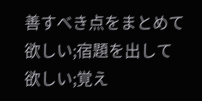善すべき点をまとめて欲しい;宿題を出して欲しい;覚え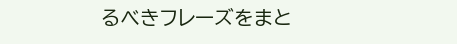るべきフレーズをまと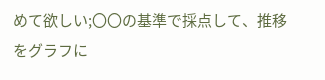めて欲しい;〇〇の基準で採点して、推移をグラフに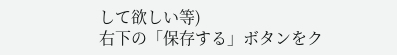して欲しい等)
右下の「保存する」ボタンをク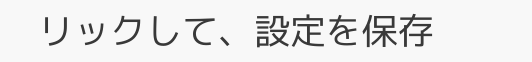リックして、設定を保存